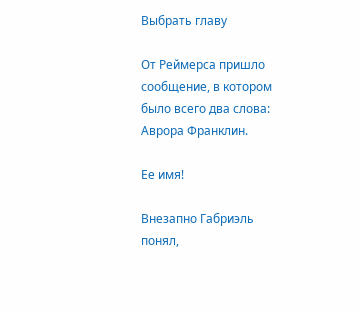Выбрать главу

От Реймерса пришло сообщение, в котором было всего два слова: Аврора Франклин.

Ее имя!

Внезапно Габриэль понял,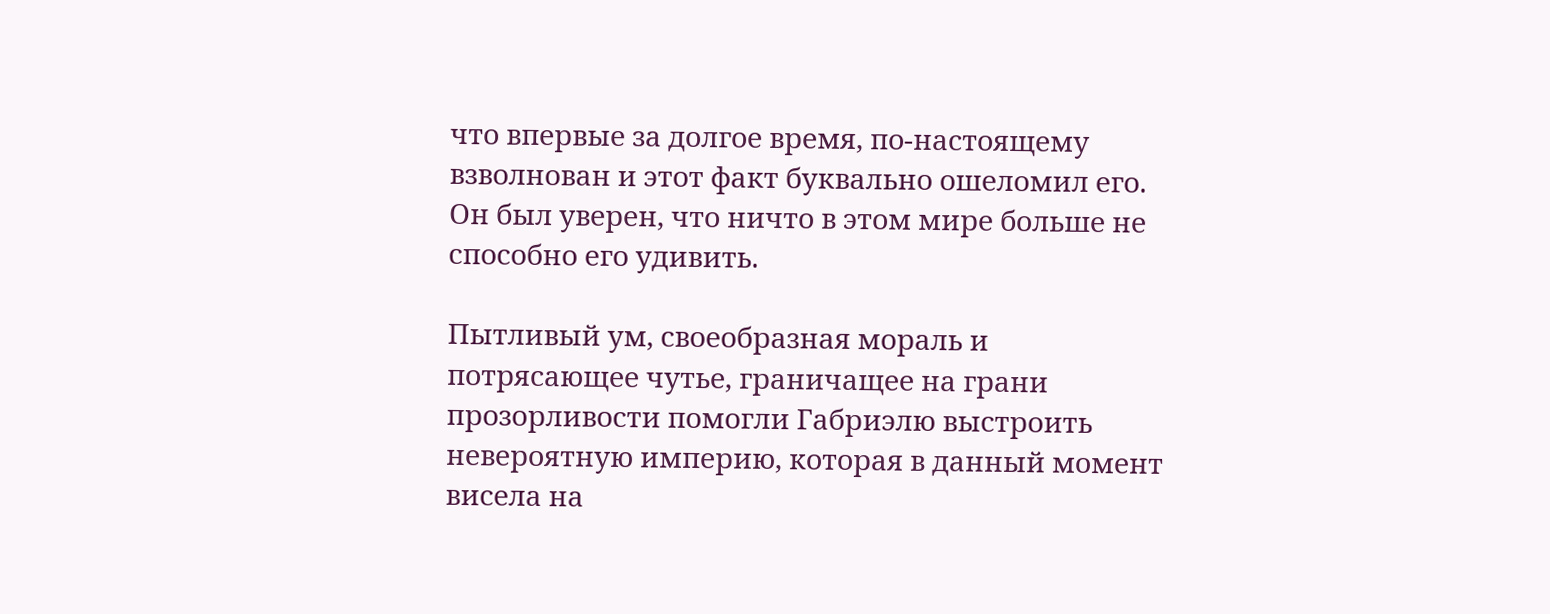что впервые за долгое время, по-настоящему взволнован и этот факт буквально ошеломил его. Он был уверен, что ничто в этом мире больше не способно его удивить.

Пытливый ум, своеобразная мораль и потрясающее чутье, граничащее на грани прозорливости помогли Габриэлю выстроить невероятную империю, которая в данный момент висела на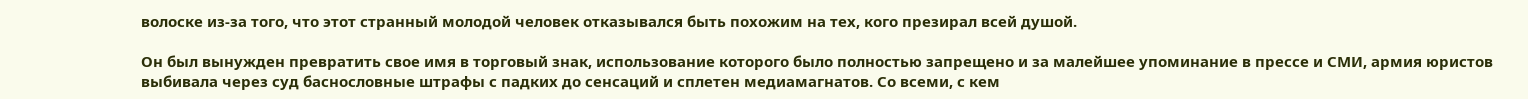волоске из-за того, что этот странный молодой человек отказывался быть похожим на тех, кого презирал всей душой.

Он был вынужден превратить свое имя в торговый знак, использование которого было полностью запрещено и за малейшее упоминание в прессе и СМИ, армия юристов выбивала через суд баснословные штрафы с падких до сенсаций и сплетен медиамагнатов. Со всеми, с кем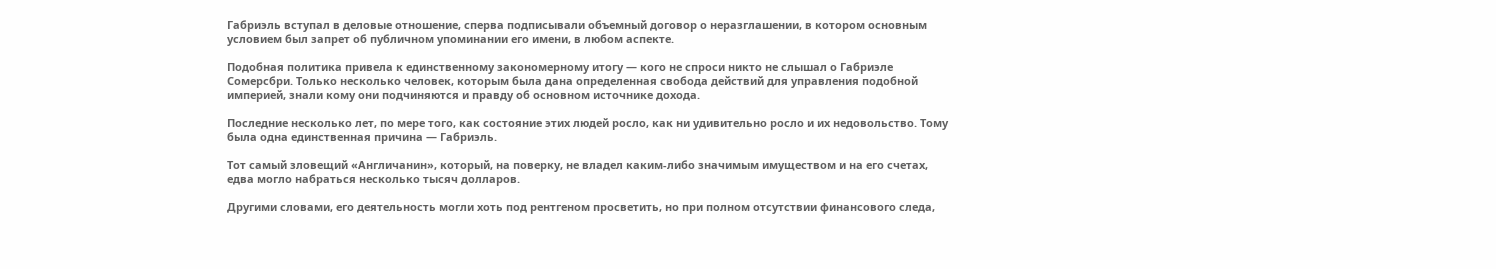Габриэль вступал в деловые отношение, сперва подписывали объемный договор о неразглашении, в котором основным условием был запрет об публичном упоминании его имени, в любом аспекте.

Подобная политика привела к единственному закономерному итогу — кого не спроси никто не слышал о Габриэле Сомерсбри. Только несколько человек, которым была дана определенная свобода действий для управления подобной империей, знали кому они подчиняются и правду об основном источнике дохода.

Последние несколько лет, по мере того, как состояние этих людей росло, как ни удивительно росло и их недовольство. Тому была одна единственная причина — Габриэль.

Тот самый зловещий «Англичанин», который, на поверку, не владел каким-либо значимым имуществом и на его счетах, едва могло набраться несколько тысяч долларов.

Другими словами, его деятельность могли хоть под рентгеном просветить, но при полном отсутствии финансового следа,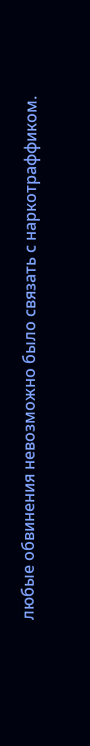любые обвинения невозможно было связать с наркотраффиком.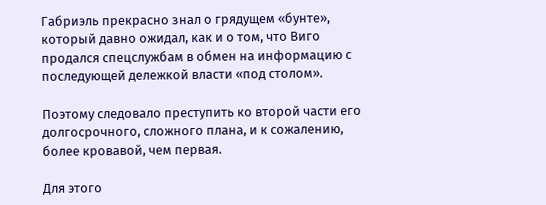Габриэль прекрасно знал о грядущем «бунте», который давно ожидал, как и о том, что Виго продался спецслужбам в обмен на информацию с последующей дележкой власти «под столом».

Поэтому следовало преступить ко второй части его долгосрочного, сложного плана, и к сожалению, более кровавой, чем первая.

Для этого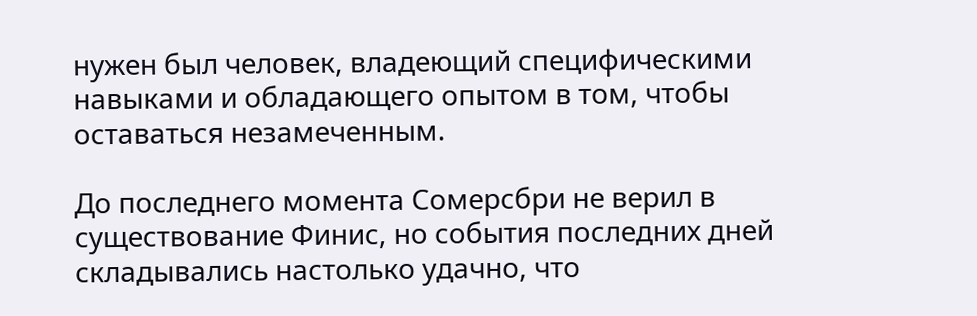нужен был человек, владеющий специфическими навыками и обладающего опытом в том, чтобы оставаться незамеченным.

До последнего момента Сомерсбри не верил в существование Финис, но события последних дней складывались настолько удачно, что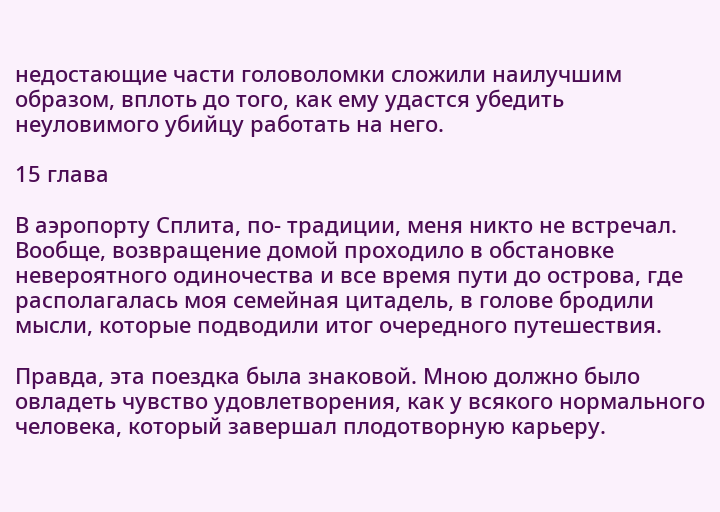недостающие части головоломки сложили наилучшим образом, вплоть до того, как ему удастся убедить неуловимого убийцу работать на него.

15 глава

В аэропорту Сплита, по- традиции, меня никто не встречал. Вообще, возвращение домой проходило в обстановке невероятного одиночества и все время пути до острова, где располагалась моя семейная цитадель, в голове бродили мысли, которые подводили итог очередного путешествия.

Правда, эта поездка была знаковой. Мною должно было овладеть чувство удовлетворения, как у всякого нормального человека, который завершал плодотворную карьеру.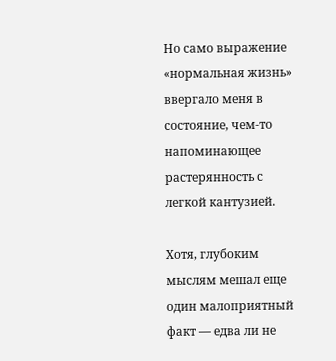Но само выражение «нормальная жизнь» ввергало меня в состояние, чем-то напоминающее растерянность с легкой кантузией.

Хотя, глубоким мыслям мешал еще один малоприятный факт — едва ли не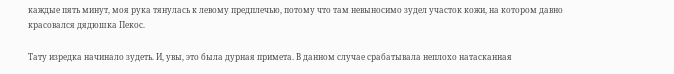каждые пять минут, моя рука тянулась к левому предплечью, потому что там невыносимо зудел участок кожи, на котором давно красовался дядюшка Пекос.

Тату изредка начинало зудеть. И, увы, это была дурная примета. В данном случае срабатывала неплохо натасканная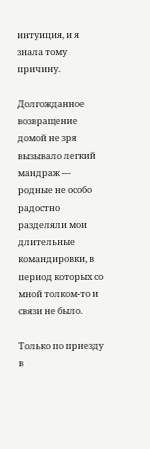интуиция, и я знала тому причину.

Долгожданное возвращение домой не зря вызывало легкий мандраж — родные не особо радостно разделяли мои длительные командировки, в период которых со мной толком-то и связи не было.

Только по приезду в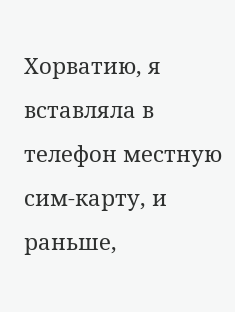Хорватию, я вставляла в телефон местную сим-карту, и раньше,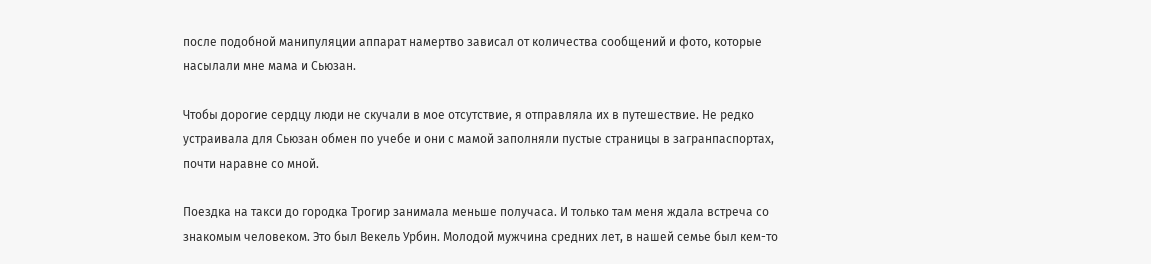после подобной манипуляции аппарат намертво зависал от количества сообщений и фото, которые насылали мне мама и Сьюзан.

Чтобы дорогие сердцу люди не скучали в мое отсутствие, я отправляла их в путешествие. Не редко устраивала для Сьюзан обмен по учебе и они с мамой заполняли пустые страницы в загранпаспортах, почти наравне со мной.

Поездка на такси до городка Трогир занимала меньше получаса. И только там меня ждала встреча со знакомым человеком. Это был Векель Урбин. Молодой мужчина средних лет, в нашей семье был кем-то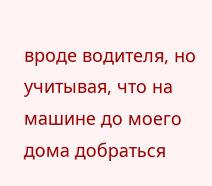вроде водителя, но учитывая, что на машине до моего дома добраться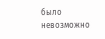было невозможно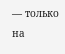— только на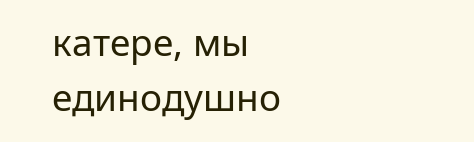катере, мы единодушно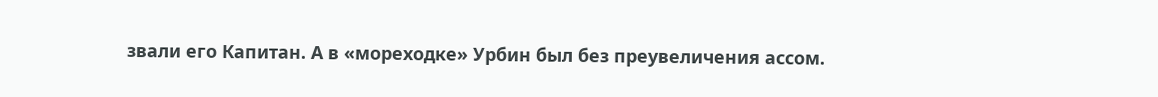звали его Капитан. А в «мореходке» Урбин был без преувеличения ассом.